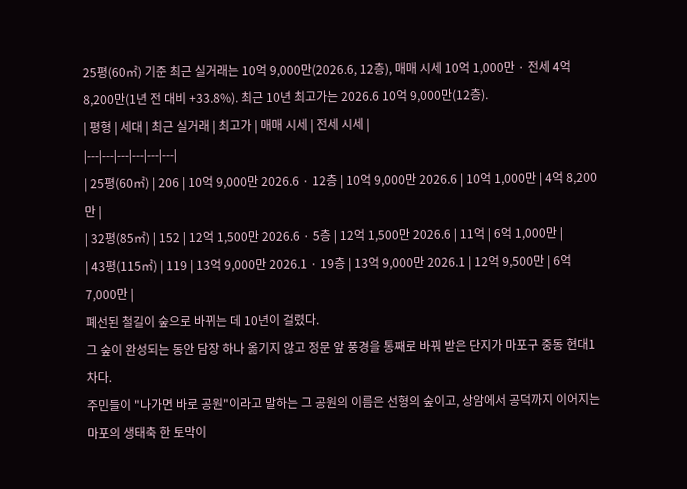25평(60㎡) 기준 최근 실거래는 10억 9,000만(2026.6, 12층), 매매 시세 10억 1,000만 · 전세 4억 8,200만(1년 전 대비 +33.8%). 최근 10년 최고가는 2026.6 10억 9,000만(12층).
| 평형 | 세대 | 최근 실거래 | 최고가 | 매매 시세 | 전세 시세 |
|---|---|---|---|---|---|
| 25평(60㎡) | 206 | 10억 9,000만 2026.6 · 12층 | 10억 9,000만 2026.6 | 10억 1,000만 | 4억 8,200만 |
| 32평(85㎡) | 152 | 12억 1,500만 2026.6 · 5층 | 12억 1,500만 2026.6 | 11억 | 6억 1,000만 |
| 43평(115㎡) | 119 | 13억 9,000만 2026.1 · 19층 | 13억 9,000만 2026.1 | 12억 9,500만 | 6억 7,000만 |
폐선된 철길이 숲으로 바뀌는 데 10년이 걸렸다.
그 숲이 완성되는 동안 담장 하나 옮기지 않고 정문 앞 풍경을 통째로 바꿔 받은 단지가 마포구 중동 현대1차다.
주민들이 "나가면 바로 공원"이라고 말하는 그 공원의 이름은 선형의 숲이고, 상암에서 공덕까지 이어지는 마포의 생태축 한 토막이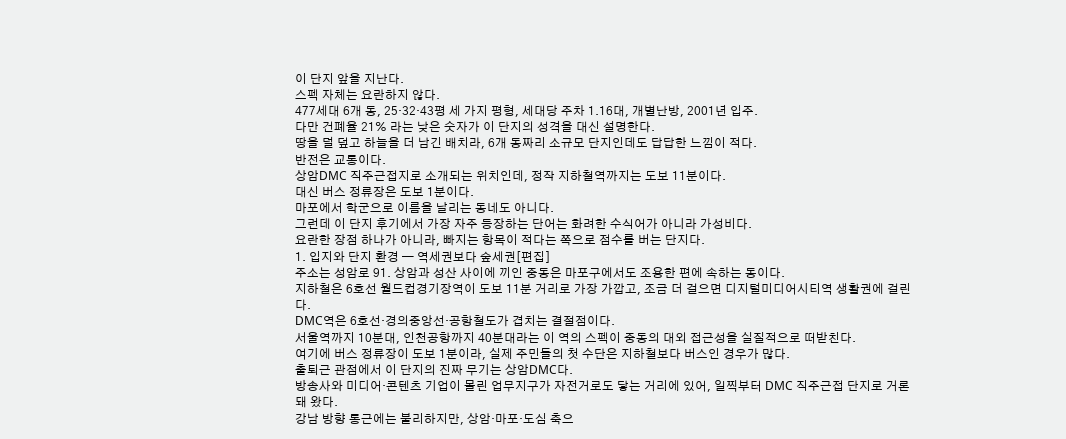이 단지 앞을 지난다.
스펙 자체는 요란하지 않다.
477세대 6개 동, 25·32·43평 세 가지 평형, 세대당 주차 1.16대, 개별난방, 2001년 입주.
다만 건폐율 21% 라는 낮은 숫자가 이 단지의 성격을 대신 설명한다.
땅을 덜 덮고 하늘을 더 남긴 배치라, 6개 동짜리 소규모 단지인데도 답답한 느낌이 적다.
반전은 교통이다.
상암DMC 직주근접지로 소개되는 위치인데, 정작 지하철역까지는 도보 11분이다.
대신 버스 정류장은 도보 1분이다.
마포에서 학군으로 이름을 날리는 동네도 아니다.
그런데 이 단지 후기에서 가장 자주 등장하는 단어는 화려한 수식어가 아니라 가성비다.
요란한 장점 하나가 아니라, 빠지는 항목이 적다는 쪽으로 점수를 버는 단지다.
1. 입지와 단지 환경 — 역세권보다 숲세권[편집]
주소는 성암로 91. 상암과 성산 사이에 끼인 중동은 마포구에서도 조용한 편에 속하는 동이다.
지하철은 6호선 월드컵경기장역이 도보 11분 거리로 가장 가깝고, 조금 더 걸으면 디지털미디어시티역 생활권에 걸린다.
DMC역은 6호선·경의중앙선·공항철도가 겹치는 결절점이다.
서울역까지 10분대, 인천공항까지 40분대라는 이 역의 스펙이 중동의 대외 접근성을 실질적으로 떠받친다.
여기에 버스 정류장이 도보 1분이라, 실제 주민들의 첫 수단은 지하철보다 버스인 경우가 많다.
출퇴근 관점에서 이 단지의 진짜 무기는 상암DMC다.
방송사와 미디어·콘텐츠 기업이 몰린 업무지구가 자전거로도 닿는 거리에 있어, 일찍부터 DMC 직주근접 단지로 거론돼 왔다.
강남 방향 통근에는 불리하지만, 상암·마포·도심 축으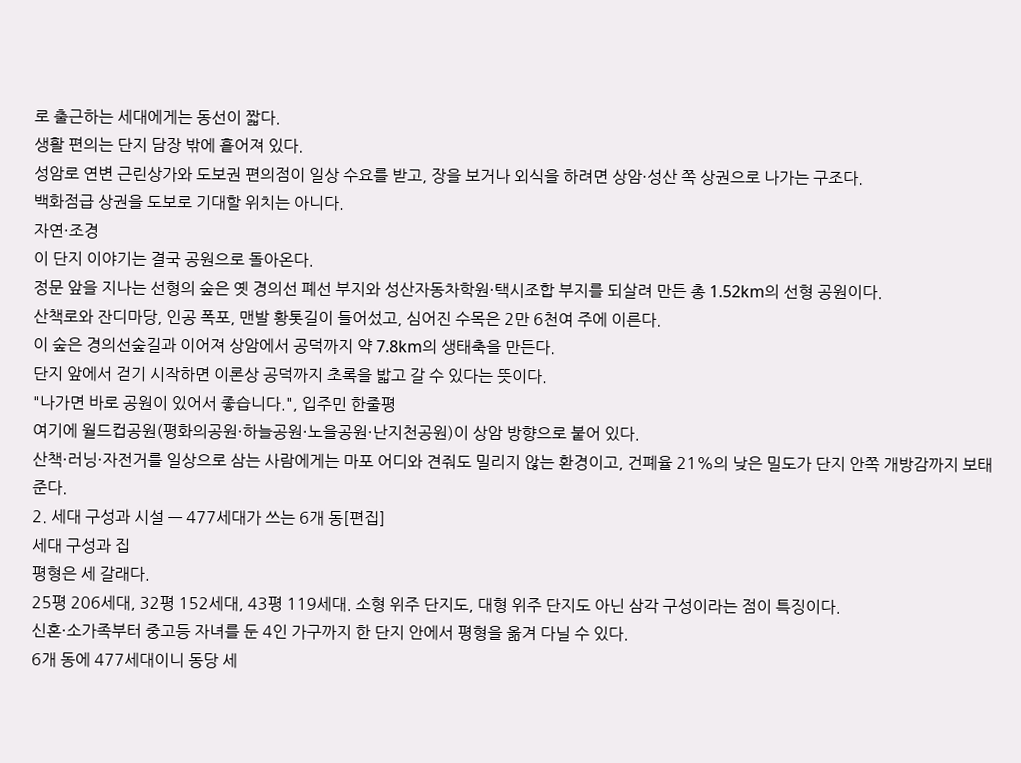로 출근하는 세대에게는 동선이 짧다.
생활 편의는 단지 담장 밖에 흩어져 있다.
성암로 연변 근린상가와 도보권 편의점이 일상 수요를 받고, 장을 보거나 외식을 하려면 상암·성산 쪽 상권으로 나가는 구조다.
백화점급 상권을 도보로 기대할 위치는 아니다.
자연·조경
이 단지 이야기는 결국 공원으로 돌아온다.
정문 앞을 지나는 선형의 숲은 옛 경의선 폐선 부지와 성산자동차학원·택시조합 부지를 되살려 만든 총 1.52km의 선형 공원이다.
산책로와 잔디마당, 인공 폭포, 맨발 황톳길이 들어섰고, 심어진 수목은 2만 6천여 주에 이른다.
이 숲은 경의선숲길과 이어져 상암에서 공덕까지 약 7.8km의 생태축을 만든다.
단지 앞에서 걷기 시작하면 이론상 공덕까지 초록을 밟고 갈 수 있다는 뜻이다.
"나가면 바로 공원이 있어서 좋습니다.", 입주민 한줄평
여기에 월드컵공원(평화의공원·하늘공원·노을공원·난지천공원)이 상암 방향으로 붙어 있다.
산책·러닝·자전거를 일상으로 삼는 사람에게는 마포 어디와 견줘도 밀리지 않는 환경이고, 건폐율 21%의 낮은 밀도가 단지 안쪽 개방감까지 보태준다.
2. 세대 구성과 시설 — 477세대가 쓰는 6개 동[편집]
세대 구성과 집
평형은 세 갈래다.
25평 206세대, 32평 152세대, 43평 119세대. 소형 위주 단지도, 대형 위주 단지도 아닌 삼각 구성이라는 점이 특징이다.
신혼·소가족부터 중고등 자녀를 둔 4인 가구까지 한 단지 안에서 평형을 옮겨 다닐 수 있다.
6개 동에 477세대이니 동당 세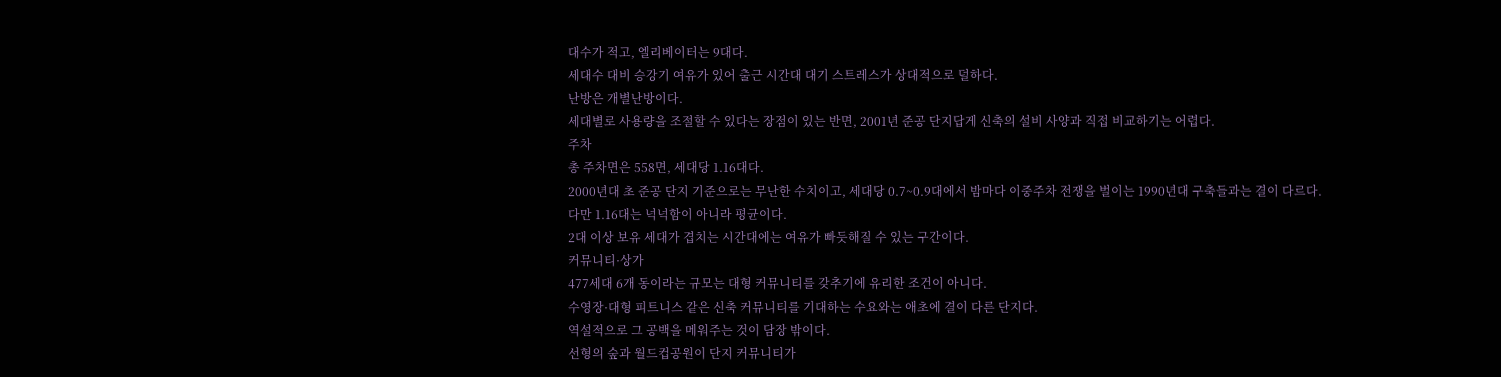대수가 적고, 엘리베이터는 9대다.
세대수 대비 승강기 여유가 있어 출근 시간대 대기 스트레스가 상대적으로 덜하다.
난방은 개별난방이다.
세대별로 사용량을 조절할 수 있다는 장점이 있는 반면, 2001년 준공 단지답게 신축의 설비 사양과 직접 비교하기는 어렵다.
주차
총 주차면은 558면, 세대당 1.16대다.
2000년대 초 준공 단지 기준으로는 무난한 수치이고, 세대당 0.7~0.9대에서 밤마다 이중주차 전쟁을 벌이는 1990년대 구축들과는 결이 다르다.
다만 1.16대는 넉넉함이 아니라 평균이다.
2대 이상 보유 세대가 겹치는 시간대에는 여유가 빠듯해질 수 있는 구간이다.
커뮤니티·상가
477세대 6개 동이라는 규모는 대형 커뮤니티를 갖추기에 유리한 조건이 아니다.
수영장·대형 피트니스 같은 신축 커뮤니티를 기대하는 수요와는 애초에 결이 다른 단지다.
역설적으로 그 공백을 메워주는 것이 담장 밖이다.
선형의 숲과 월드컵공원이 단지 커뮤니티가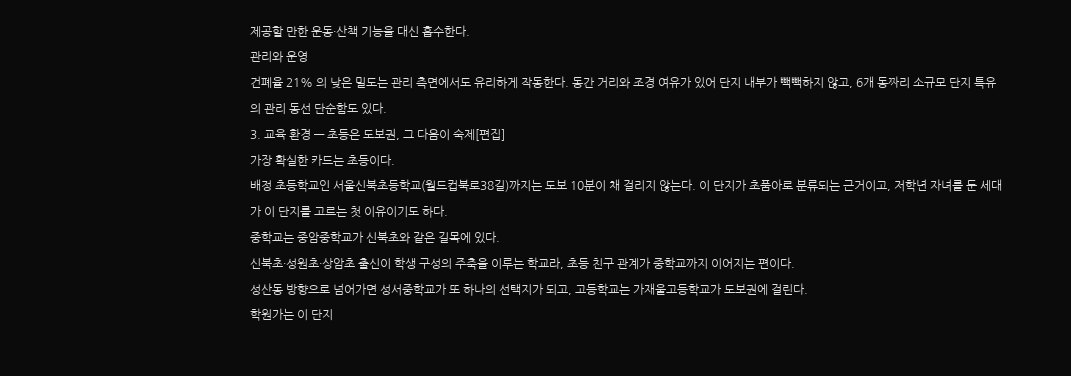제공할 만한 운동·산책 기능을 대신 흡수한다.
관리와 운영
건폐율 21% 의 낮은 밀도는 관리 측면에서도 유리하게 작동한다. 동간 거리와 조경 여유가 있어 단지 내부가 빽빽하지 않고, 6개 동짜리 소규모 단지 특유의 관리 동선 단순함도 있다.
3. 교육 환경 — 초등은 도보권, 그 다음이 숙제[편집]
가장 확실한 카드는 초등이다.
배정 초등학교인 서울신북초등학교(월드컵북로38길)까지는 도보 10분이 채 걸리지 않는다. 이 단지가 초품아로 분류되는 근거이고, 저학년 자녀를 둔 세대가 이 단지를 고르는 첫 이유이기도 하다.
중학교는 중암중학교가 신북초와 같은 길목에 있다.
신북초·성원초·상암초 출신이 학생 구성의 주축을 이루는 학교라, 초등 친구 관계가 중학교까지 이어지는 편이다.
성산동 방향으로 넘어가면 성서중학교가 또 하나의 선택지가 되고, 고등학교는 가재울고등학교가 도보권에 걸린다.
학원가는 이 단지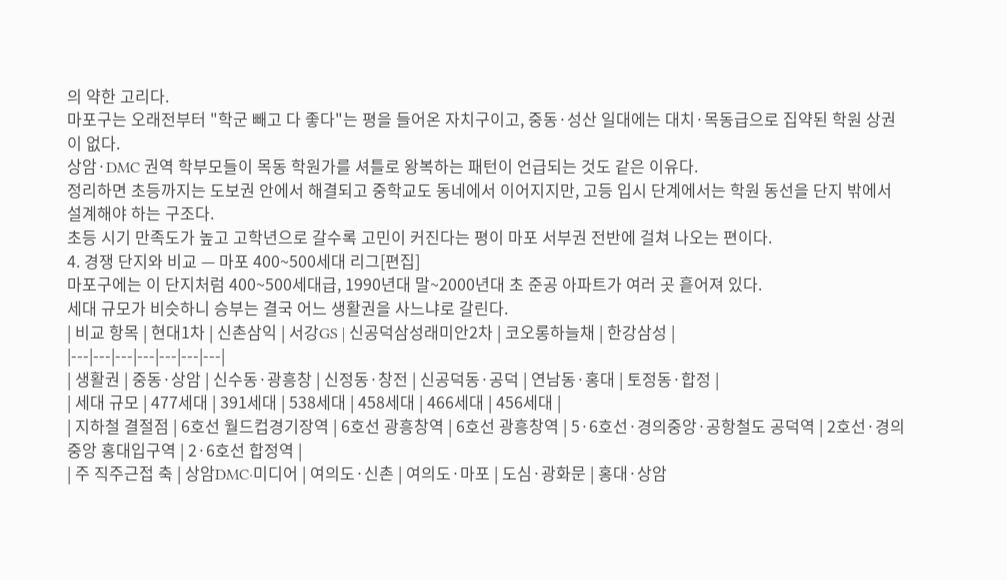의 약한 고리다.
마포구는 오래전부터 "학군 빼고 다 좋다"는 평을 들어온 자치구이고, 중동·성산 일대에는 대치·목동급으로 집약된 학원 상권이 없다.
상암·DMC 권역 학부모들이 목동 학원가를 셔틀로 왕복하는 패턴이 언급되는 것도 같은 이유다.
정리하면 초등까지는 도보권 안에서 해결되고 중학교도 동네에서 이어지지만, 고등 입시 단계에서는 학원 동선을 단지 밖에서 설계해야 하는 구조다.
초등 시기 만족도가 높고 고학년으로 갈수록 고민이 커진다는 평이 마포 서부권 전반에 걸쳐 나오는 편이다.
4. 경쟁 단지와 비교 — 마포 400~500세대 리그[편집]
마포구에는 이 단지처럼 400~500세대급, 1990년대 말~2000년대 초 준공 아파트가 여러 곳 흩어져 있다.
세대 규모가 비슷하니 승부는 결국 어느 생활권을 사느냐로 갈린다.
| 비교 항목 | 현대1차 | 신촌삼익 | 서강GS | 신공덕삼성래미안2차 | 코오롱하늘채 | 한강삼성 |
|---|---|---|---|---|---|---|
| 생활권 | 중동·상암 | 신수동·광흥창 | 신정동·창전 | 신공덕동·공덕 | 연남동·홍대 | 토정동·합정 |
| 세대 규모 | 477세대 | 391세대 | 538세대 | 458세대 | 466세대 | 456세대 |
| 지하철 결절점 | 6호선 월드컵경기장역 | 6호선 광흥창역 | 6호선 광흥창역 | 5·6호선·경의중앙·공항철도 공덕역 | 2호선·경의중앙 홍대입구역 | 2·6호선 합정역 |
| 주 직주근접 축 | 상암DMC·미디어 | 여의도·신촌 | 여의도·마포 | 도심·광화문 | 홍대·상암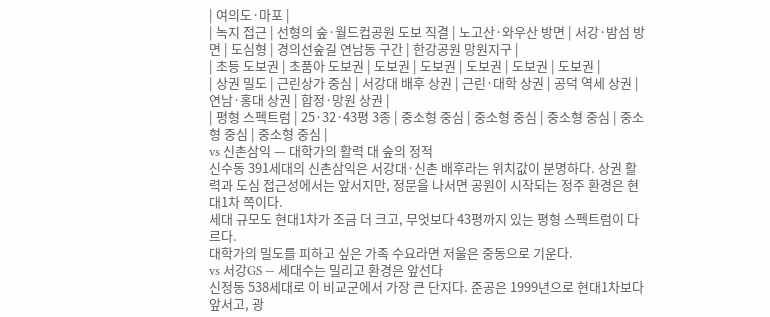| 여의도·마포 |
| 녹지 접근 | 선형의 숲·월드컵공원 도보 직결 | 노고산·와우산 방면 | 서강·밤섬 방면 | 도심형 | 경의선숲길 연남동 구간 | 한강공원 망원지구 |
| 초등 도보권 | 초품아 도보권 | 도보권 | 도보권 | 도보권 | 도보권 | 도보권 |
| 상권 밀도 | 근린상가 중심 | 서강대 배후 상권 | 근린·대학 상권 | 공덕 역세 상권 | 연남·홍대 상권 | 합정·망원 상권 |
| 평형 스펙트럼 | 25·32·43평 3종 | 중소형 중심 | 중소형 중심 | 중소형 중심 | 중소형 중심 | 중소형 중심 |
vs 신촌삼익 — 대학가의 활력 대 숲의 정적
신수동 391세대의 신촌삼익은 서강대·신촌 배후라는 위치값이 분명하다. 상권 활력과 도심 접근성에서는 앞서지만, 정문을 나서면 공원이 시작되는 정주 환경은 현대1차 쪽이다.
세대 규모도 현대1차가 조금 더 크고, 무엇보다 43평까지 있는 평형 스펙트럼이 다르다.
대학가의 밀도를 피하고 싶은 가족 수요라면 저울은 중동으로 기운다.
vs 서강GS — 세대수는 밀리고 환경은 앞선다
신정동 538세대로 이 비교군에서 가장 큰 단지다. 준공은 1999년으로 현대1차보다 앞서고, 광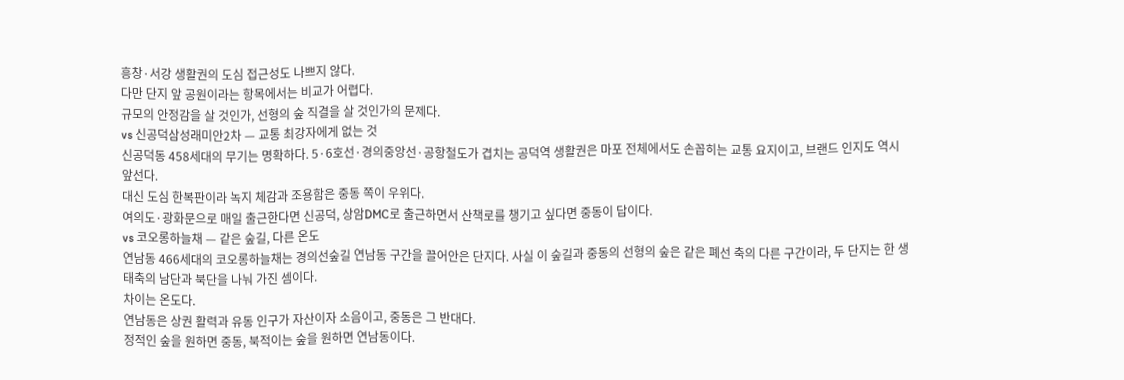흥창·서강 생활권의 도심 접근성도 나쁘지 않다.
다만 단지 앞 공원이라는 항목에서는 비교가 어렵다.
규모의 안정감을 살 것인가, 선형의 숲 직결을 살 것인가의 문제다.
vs 신공덕삼성래미안2차 — 교통 최강자에게 없는 것
신공덕동 458세대의 무기는 명확하다. 5·6호선·경의중앙선·공항철도가 겹치는 공덕역 생활권은 마포 전체에서도 손꼽히는 교통 요지이고, 브랜드 인지도 역시 앞선다.
대신 도심 한복판이라 녹지 체감과 조용함은 중동 쪽이 우위다.
여의도·광화문으로 매일 출근한다면 신공덕, 상암DMC로 출근하면서 산책로를 챙기고 싶다면 중동이 답이다.
vs 코오롱하늘채 — 같은 숲길, 다른 온도
연남동 466세대의 코오롱하늘채는 경의선숲길 연남동 구간을 끌어안은 단지다. 사실 이 숲길과 중동의 선형의 숲은 같은 폐선 축의 다른 구간이라, 두 단지는 한 생태축의 남단과 북단을 나눠 가진 셈이다.
차이는 온도다.
연남동은 상권 활력과 유동 인구가 자산이자 소음이고, 중동은 그 반대다.
정적인 숲을 원하면 중동, 북적이는 숲을 원하면 연남동이다.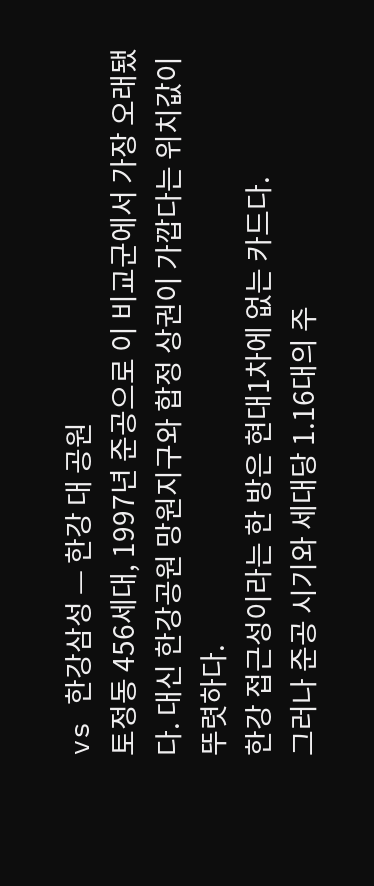vs 한강삼성 — 한강 대 공원
토정동 456세대, 1997년 준공으로 이 비교군에서 가장 오래됐다. 대신 한강공원 망원지구와 합정 상권이 가깝다는 위치값이 뚜렷하다.
한강 접근성이라는 한 방은 현대1차에 없는 카드다.
그러나 준공 시기와 세대당 1.16대의 주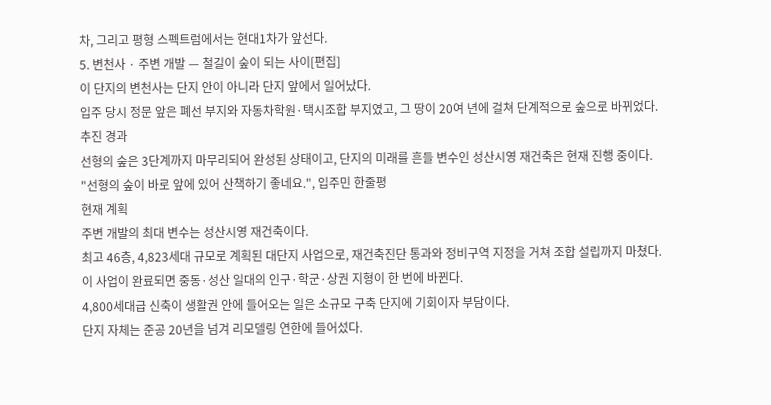차, 그리고 평형 스펙트럼에서는 현대1차가 앞선다.
5. 변천사 · 주변 개발 — 철길이 숲이 되는 사이[편집]
이 단지의 변천사는 단지 안이 아니라 단지 앞에서 일어났다.
입주 당시 정문 앞은 폐선 부지와 자동차학원·택시조합 부지였고, 그 땅이 20여 년에 걸쳐 단계적으로 숲으로 바뀌었다.
추진 경과
선형의 숲은 3단계까지 마무리되어 완성된 상태이고, 단지의 미래를 흔들 변수인 성산시영 재건축은 현재 진행 중이다.
"선형의 숲이 바로 앞에 있어 산책하기 좋네요.", 입주민 한줄평
현재 계획
주변 개발의 최대 변수는 성산시영 재건축이다.
최고 46층, 4,823세대 규모로 계획된 대단지 사업으로, 재건축진단 통과와 정비구역 지정을 거쳐 조합 설립까지 마쳤다.
이 사업이 완료되면 중동·성산 일대의 인구·학군·상권 지형이 한 번에 바뀐다.
4,800세대급 신축이 생활권 안에 들어오는 일은 소규모 구축 단지에 기회이자 부담이다.
단지 자체는 준공 20년을 넘겨 리모델링 연한에 들어섰다.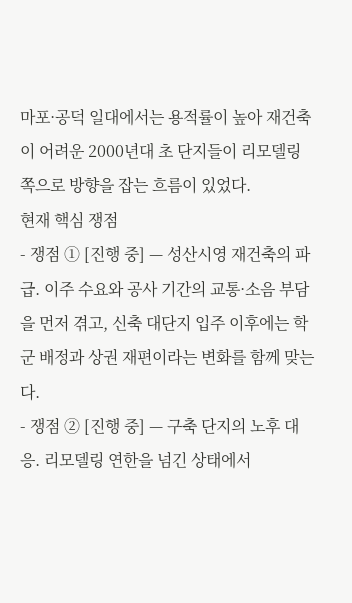마포·공덕 일대에서는 용적률이 높아 재건축이 어려운 2000년대 초 단지들이 리모델링 쪽으로 방향을 잡는 흐름이 있었다.
현재 핵심 쟁점
- 쟁점 ① [진행 중] — 성산시영 재건축의 파급. 이주 수요와 공사 기간의 교통·소음 부담을 먼저 겪고, 신축 대단지 입주 이후에는 학군 배정과 상권 재편이라는 변화를 함께 맞는다.
- 쟁점 ② [진행 중] — 구축 단지의 노후 대응. 리모델링 연한을 넘긴 상태에서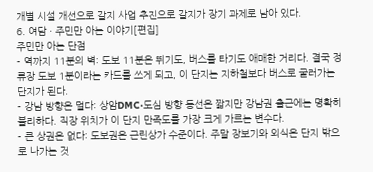개별 시설 개선으로 갈지 사업 추진으로 갈지가 장기 과제로 남아 있다.
6. 여담 · 주민만 아는 이야기[편집]
주민만 아는 단점
- 역까지 11분의 벽: 도보 11분은 뛰기도, 버스를 타기도 애매한 거리다. 결국 정류장 도보 1분이라는 카드를 쓰게 되고, 이 단지는 지하철보다 버스로 굴러가는 단지가 된다.
- 강남 방향은 멀다: 상암DMC·도심 방향 동선은 짧지만 강남권 출근에는 명확히 불리하다. 직장 위치가 이 단지 만족도를 가장 크게 가르는 변수다.
- 큰 상권은 없다: 도보권은 근린상가 수준이다. 주말 장보기와 외식은 단지 밖으로 나가는 것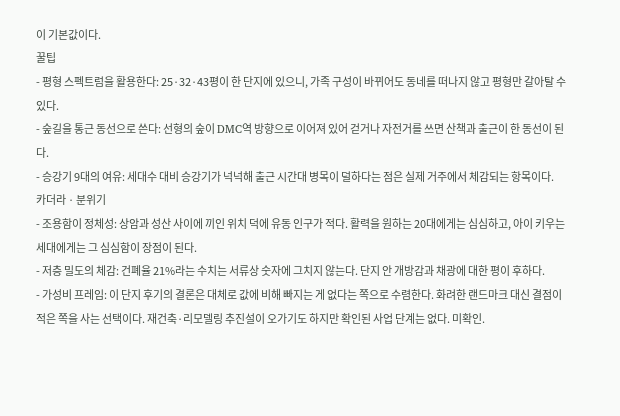이 기본값이다.
꿀팁
- 평형 스펙트럼을 활용한다: 25·32·43평이 한 단지에 있으니, 가족 구성이 바뀌어도 동네를 떠나지 않고 평형만 갈아탈 수 있다.
- 숲길을 통근 동선으로 쓴다: 선형의 숲이 DMC역 방향으로 이어져 있어 걷거나 자전거를 쓰면 산책과 출근이 한 동선이 된다.
- 승강기 9대의 여유: 세대수 대비 승강기가 넉넉해 출근 시간대 병목이 덜하다는 점은 실제 거주에서 체감되는 항목이다.
카더라 · 분위기
- 조용함이 정체성: 상암과 성산 사이에 끼인 위치 덕에 유동 인구가 적다. 활력을 원하는 20대에게는 심심하고, 아이 키우는 세대에게는 그 심심함이 장점이 된다.
- 저층 밀도의 체감: 건폐율 21%라는 수치는 서류상 숫자에 그치지 않는다. 단지 안 개방감과 채광에 대한 평이 후하다.
- 가성비 프레임: 이 단지 후기의 결론은 대체로 값에 비해 빠지는 게 없다는 쪽으로 수렴한다. 화려한 랜드마크 대신 결점이 적은 쪽을 사는 선택이다. 재건축·리모델링 추진설이 오가기도 하지만 확인된 사업 단계는 없다. 미확인.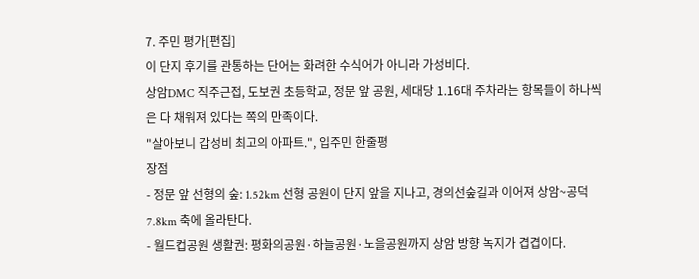7. 주민 평가[편집]
이 단지 후기를 관통하는 단어는 화려한 수식어가 아니라 가성비다.
상암DMC 직주근접, 도보권 초등학교, 정문 앞 공원, 세대당 1.16대 주차라는 항목들이 하나씩은 다 채워져 있다는 쪽의 만족이다.
"살아보니 갑성비 최고의 아파트.", 입주민 한줄평
장점
- 정문 앞 선형의 숲: 1.52km 선형 공원이 단지 앞을 지나고, 경의선숲길과 이어져 상암~공덕 7.8km 축에 올라탄다.
- 월드컵공원 생활권: 평화의공원·하늘공원·노을공원까지 상암 방향 녹지가 겹겹이다.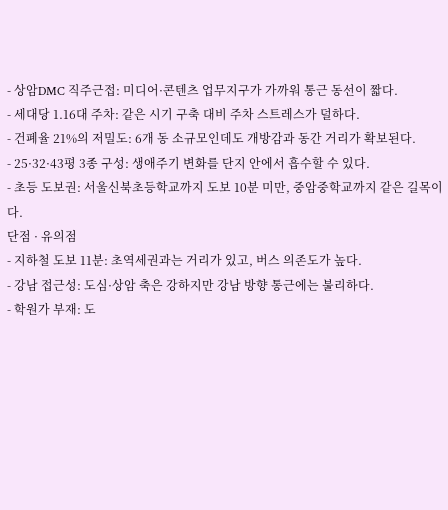- 상암DMC 직주근접: 미디어·콘텐츠 업무지구가 가까워 통근 동선이 짧다.
- 세대당 1.16대 주차: 같은 시기 구축 대비 주차 스트레스가 덜하다.
- 건폐율 21%의 저밀도: 6개 동 소규모인데도 개방감과 동간 거리가 확보된다.
- 25·32·43평 3종 구성: 생애주기 변화를 단지 안에서 흡수할 수 있다.
- 초등 도보권: 서울신북초등학교까지 도보 10분 미만, 중암중학교까지 같은 길목이다.
단점 · 유의점
- 지하철 도보 11분: 초역세권과는 거리가 있고, 버스 의존도가 높다.
- 강남 접근성: 도심·상암 축은 강하지만 강남 방향 통근에는 불리하다.
- 학원가 부재: 도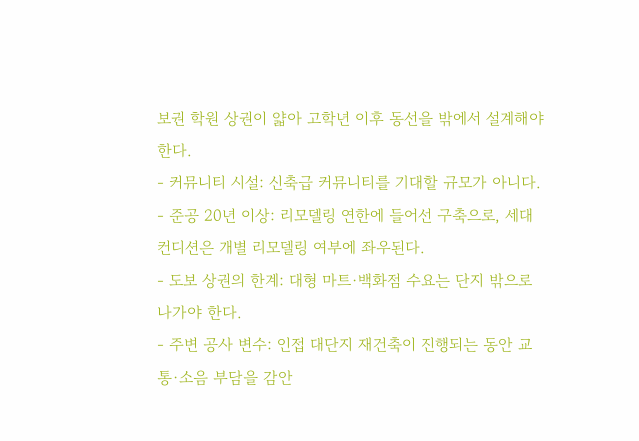보권 학원 상권이 얇아 고학년 이후 동선을 밖에서 설계해야 한다.
- 커뮤니티 시설: 신축급 커뮤니티를 기대할 규모가 아니다.
- 준공 20년 이상: 리모델링 연한에 들어선 구축으로, 세대 컨디션은 개별 리모델링 여부에 좌우된다.
- 도보 상권의 한계: 대형 마트·백화점 수요는 단지 밖으로 나가야 한다.
- 주변 공사 변수: 인접 대단지 재건축이 진행되는 동안 교통·소음 부담을 감안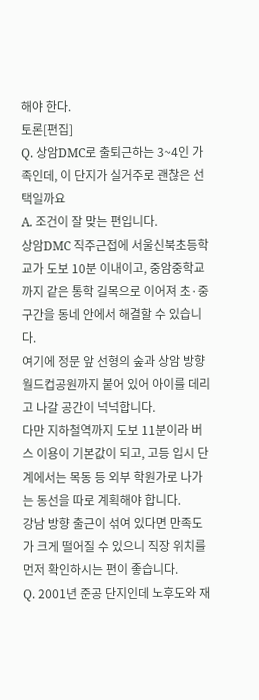해야 한다.
토론[편집]
Q. 상암DMC로 출퇴근하는 3~4인 가족인데, 이 단지가 실거주로 괜찮은 선택일까요
A. 조건이 잘 맞는 편입니다.
상암DMC 직주근접에 서울신북초등학교가 도보 10분 이내이고, 중암중학교까지 같은 통학 길목으로 이어져 초·중 구간을 동네 안에서 해결할 수 있습니다.
여기에 정문 앞 선형의 숲과 상암 방향 월드컵공원까지 붙어 있어 아이를 데리고 나갈 공간이 넉넉합니다.
다만 지하철역까지 도보 11분이라 버스 이용이 기본값이 되고, 고등 입시 단계에서는 목동 등 외부 학원가로 나가는 동선을 따로 계획해야 합니다.
강남 방향 출근이 섞여 있다면 만족도가 크게 떨어질 수 있으니 직장 위치를 먼저 확인하시는 편이 좋습니다.
Q. 2001년 준공 단지인데 노후도와 재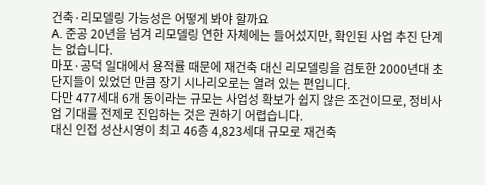건축·리모델링 가능성은 어떻게 봐야 할까요
A. 준공 20년을 넘겨 리모델링 연한 자체에는 들어섰지만, 확인된 사업 추진 단계는 없습니다.
마포·공덕 일대에서 용적률 때문에 재건축 대신 리모델링을 검토한 2000년대 초 단지들이 있었던 만큼 장기 시나리오로는 열려 있는 편입니다.
다만 477세대 6개 동이라는 규모는 사업성 확보가 쉽지 않은 조건이므로, 정비사업 기대를 전제로 진입하는 것은 권하기 어렵습니다.
대신 인접 성산시영이 최고 46층 4,823세대 규모로 재건축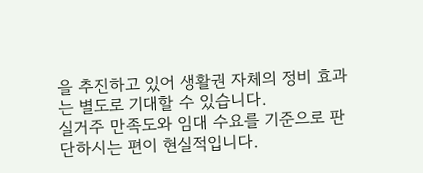을 추진하고 있어 생활권 자체의 정비 효과는 별도로 기대할 수 있습니다.
실거주 만족도와 임대 수요를 기준으로 판단하시는 편이 현실적입니다.